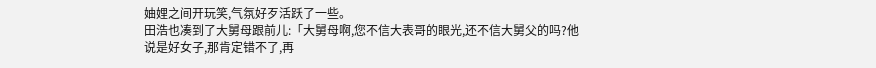妯娌之间开玩笑,气氛好歹活跃了一些。
田浩也凑到了大舅母跟前儿:「大舅母啊,您不信大表哥的眼光,还不信大舅父的吗?他说是好女子,那肯定错不了,再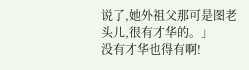说了,她外祖父那可是图老头儿,很有才华的。」
没有才华也得有啊!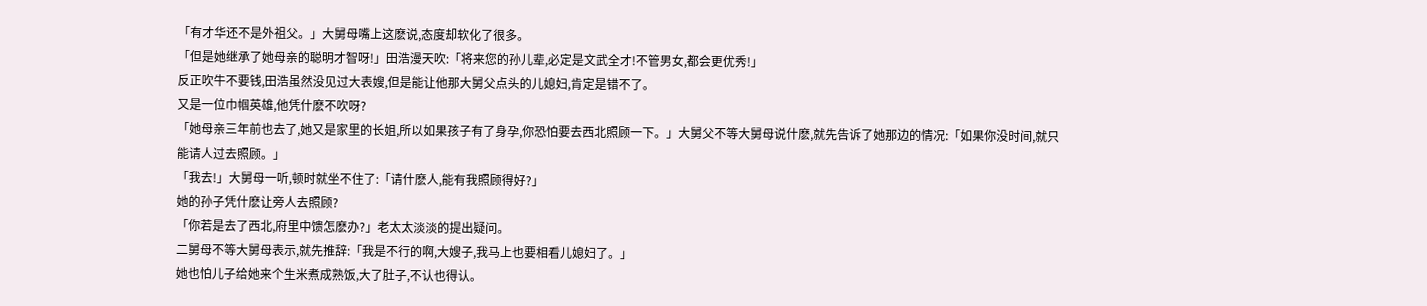「有才华还不是外祖父。」大舅母嘴上这麽说,态度却软化了很多。
「但是她继承了她母亲的聪明才智呀!」田浩漫天吹:「将来您的孙儿辈,必定是文武全才!不管男女,都会更优秀!」
反正吹牛不要钱,田浩虽然没见过大表嫂,但是能让他那大舅父点头的儿媳妇,肯定是错不了。
又是一位巾帼英雄,他凭什麽不吹呀?
「她母亲三年前也去了,她又是家里的长姐,所以如果孩子有了身孕,你恐怕要去西北照顾一下。」大舅父不等大舅母说什麽,就先告诉了她那边的情况:「如果你没时间,就只能请人过去照顾。」
「我去!」大舅母一听,顿时就坐不住了:「请什麽人,能有我照顾得好?」
她的孙子凭什麽让旁人去照顾?
「你若是去了西北,府里中馈怎麽办?」老太太淡淡的提出疑问。
二舅母不等大舅母表示,就先推辞:「我是不行的啊,大嫂子,我马上也要相看儿媳妇了。」
她也怕儿子给她来个生米煮成熟饭,大了肚子,不认也得认。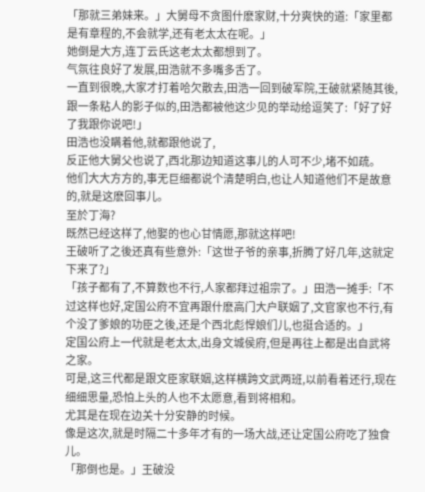「那就三弟妹来。」大舅母不贪图什麽家财,十分爽快的道:「家里都是有章程的,不会就学,还有老太太在呢。」
她倒是大方,连丁云氏这老太太都想到了。
气氛往良好了发展,田浩就不多嘴多舌了。
一直到很晚,大家才打着哈欠散去,田浩一回到破军院,王破就紧随其後,跟一条粘人的影子似的,田浩都被他这少见的举动给逗笑了:「好了好了我跟你说吧!」
田浩也没瞒着他,就都跟他说了,
反正他大舅父也说了,西北那边知道这事儿的人可不少,堵不如疏。
他们大大方方的,事无巨细都说个清楚明白,也让人知道他们不是故意的,就是这麽回事儿。
至於丁海?
既然已经这样了,他娶的也心甘情愿,那就这样吧!
王破听了之後还真有些意外:「这世子爷的亲事,折腾了好几年,这就定下来了?」
「孩子都有了,不算数也不行,人家都拜过祖宗了。」田浩一摊手:「不过这样也好,定国公府不宜再跟什麽高门大户联姻了,文官家也不行,有个没了爹娘的功臣之後,还是个西北彪悍娘们儿,也挺合适的。」
定国公府上一代就是老太太,出身文城侯府,但是再往上都是出自武将之家。
可是,这三代都是跟文臣家联姻,这样横跨文武两班,以前看着还行,现在细细思量,恐怕上头的人也不太愿意,看到将相和。
尤其是在现在边关十分安静的时候。
像是这次,就是时隔二十多年才有的一场大战,还让定国公府吃了独食儿。
「那倒也是。」王破没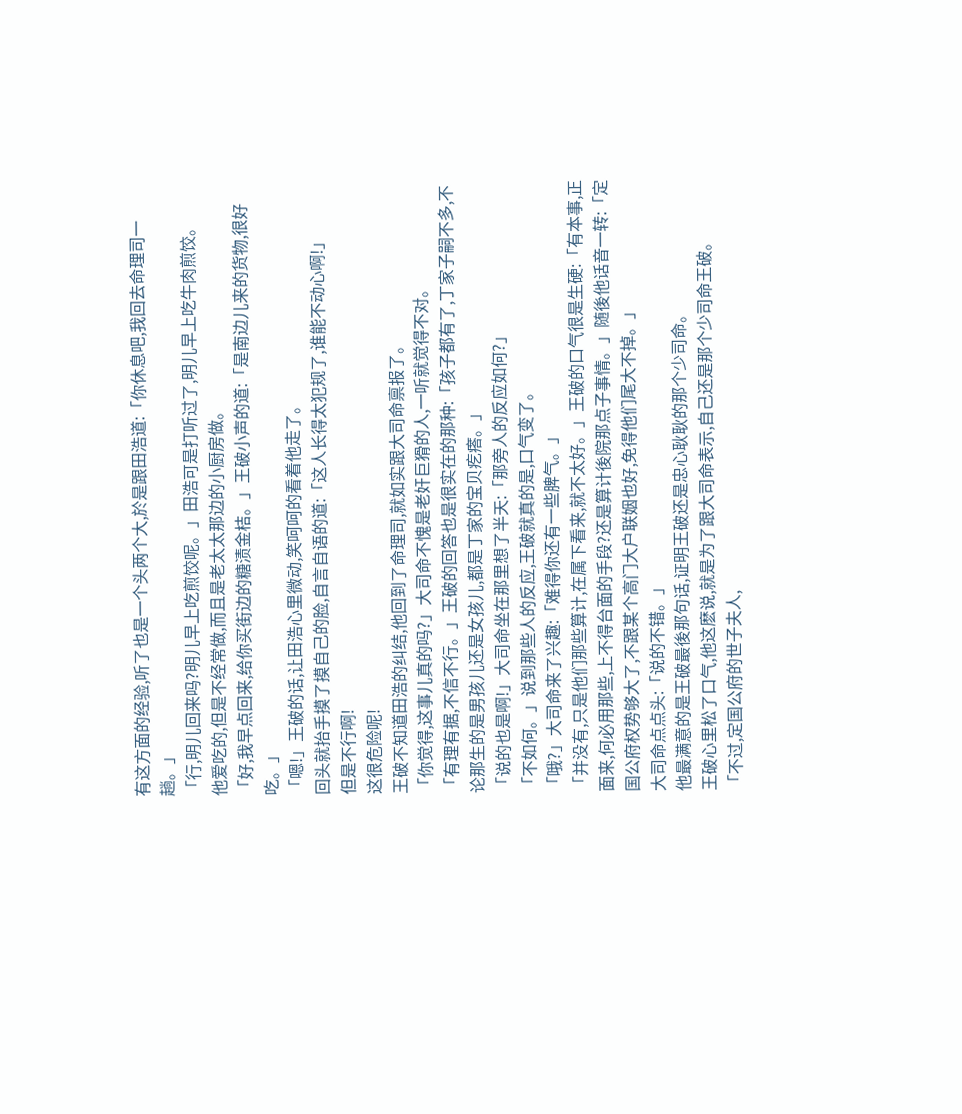有这方面的经验,听了也是一个头两个大,於是跟田浩道:「你休息吧,我回去命理司一趟。」
「行,明儿回来吗?明儿早上吃煎饺呢。」田浩可是打听过了,明儿早上吃牛肉煎饺。
他爱吃的,但是不经常做,而且是老太太那边的小厨房做。
「好,我早点回来,给你买街边的糖渍金桔。」王破小声的道:「是南边儿来的货物,很好吃。」
「嗯!」王破的话,让田浩心里微动,笑呵呵的看着他走了。
回头就抬手摸了摸自己的脸,自言自语的道:「这人长得太犯规了,谁能不动心啊!」
但是不行啊!
这很危险呢!
王破不知道田浩的纠结,他回到了命理司,就如实跟大司命禀报了。
「你觉得,这事儿真的吗?」大司命不愧是老奸巨猾的人,一听就觉得不对。
「有理有据,不信不行。」王破的回答也是很实在的那种:「孩子都有了,丁家子嗣不多,不论那生的是男孩儿还是女孩儿,都是丁家的宝贝疙瘩。」
「说的也是啊!」大司命坐在那里想了半天:「那旁人的反应如何?」
「不如何。」说到那些人的反应,王破就真的是,口气变了。
「哦?」大司命来了兴趣:「难得你还有一些脾气。」
「并没有,只是他们那些算计,在属下看来,就不太好。」王破的口气很是生硬:「有本事,正面来,何必用那些,上不得台面的手段?还是算计後院那点子事情。」随後他话音一转:「定国公府权势够大了,不跟某个高门大户联姻也好,免得他们尾大不掉。」
大司命点点头:「说的不错。」
他最满意的是王破最後那句话,证明王破还是忠心耿耿的那个少司命。
王破心里松了口气,他这麽说,就是为了跟大司命表示,自己还是那个少司命王破。
「不过,定国公府的世子夫人,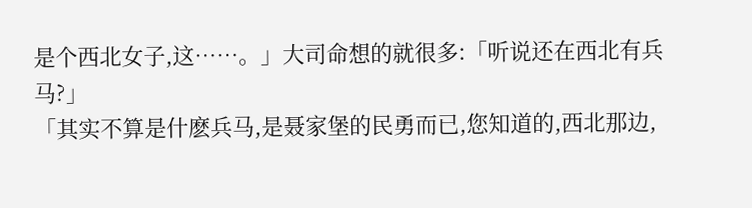是个西北女子,这……。」大司命想的就很多:「听说还在西北有兵马?」
「其实不算是什麽兵马,是聂家堡的民勇而已,您知道的,西北那边,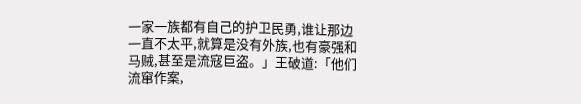一家一族都有自己的护卫民勇,谁让那边一直不太平,就算是没有外族,也有豪强和马贼,甚至是流寇巨盗。」王破道:「他们流窜作案,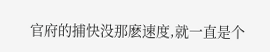官府的捕快没那麽速度,就一直是个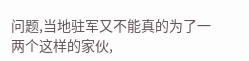问题,当地驻军又不能真的为了一两个这样的家伙,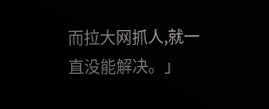而拉大网抓人,就一直没能解决。」